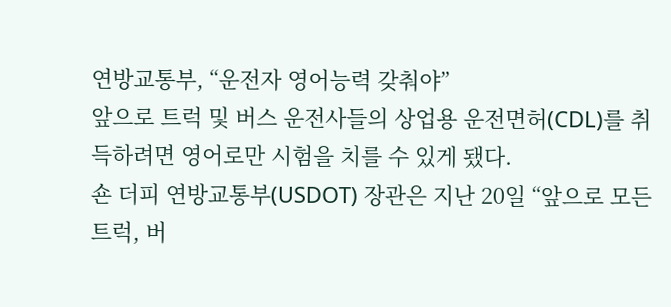연방교통부, “운전자 영어능력 갖춰야”
앞으로 트럭 및 버스 운전사들의 상업용 운전면허(CDL)를 취득하려면 영어로만 시험을 치를 수 있게 됐다.
숀 더피 연방교통부(USDOT) 장관은 지난 20일 “앞으로 모든 트럭, 버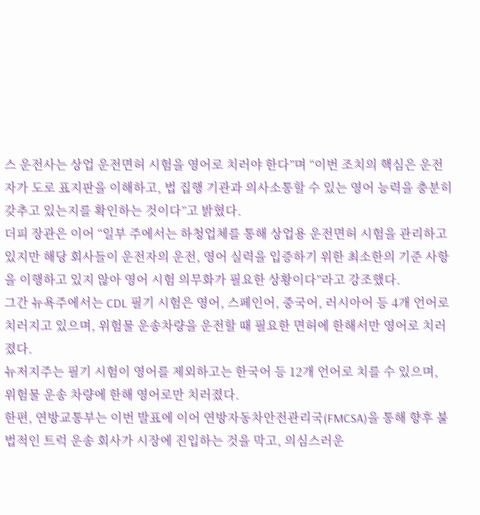스 운전사는 상업 운전면허 시험을 영어로 치러야 한다”며 “이번 조치의 핵심은 운전자가 도로 표지판을 이해하고, 법 집행 기관과 의사소통할 수 있는 영어 능력을 충분히 갖추고 있는지를 확인하는 것이다”고 밝혔다.
더피 장관은 이어 “일부 주에서는 하청업체를 통해 상업용 운전면허 시험을 관리하고 있지만 해당 회사들이 운전자의 운전, 영어 실력을 입증하기 위한 최소한의 기준 사항을 이행하고 있지 않아 영어 시험 의무화가 필요한 상황이다”라고 강조했다.
그간 뉴욕주에서는 CDL 필기 시험은 영어, 스페인어, 중국어, 러시아어 등 4개 언어로 치러지고 있으며, 위험물 운송차량을 운전할 때 필요한 면허에 한해서만 영어로 치러졌다.
뉴저지주는 필기 시험이 영어를 제외하고는 한국어 등 12개 언어로 치를 수 있으며, 위험물 운송 차량에 한해 영어로만 치러졌다.
한편, 연방교통부는 이번 발표에 이어 연방자동차안전관리국(FMCSA)을 통해 향후 불법적인 트럭 운송 회사가 시장에 진입하는 것을 막고, 의심스러운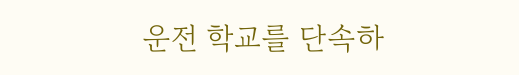운전 학교를 단속하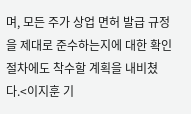며, 모든 주가 상업 면허 발급 규정을 제대로 준수하는지에 대한 확인 절차에도 착수할 계획을 내비쳤다.<이지훈 기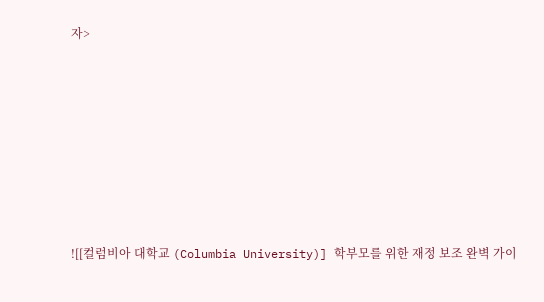자>











![[컬럼비아 대학교 (Columbia University)] 학부모를 위한 재정 보조 완벽 가이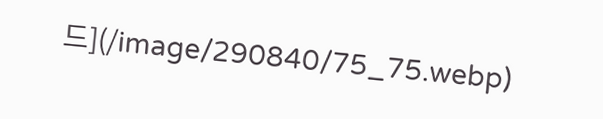드](/image/290840/75_75.webp)